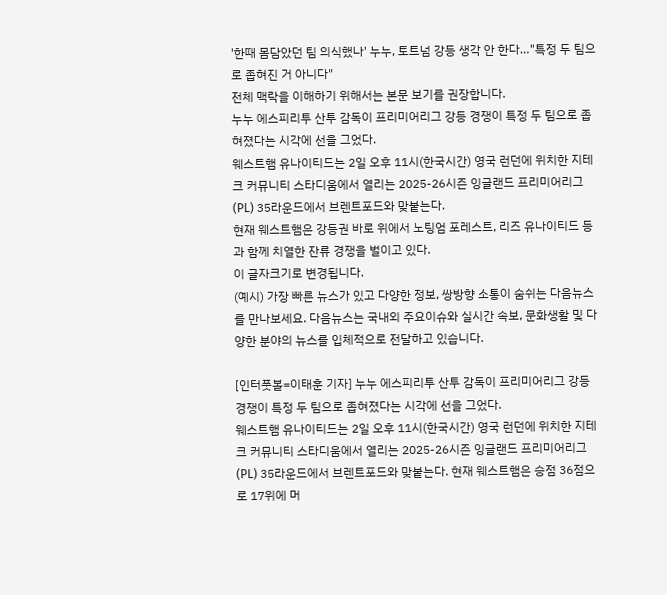'한때 몸담았던 팀 의식했나' 누누, 토트넘 강등 생각 안 한다…"특정 두 팀으로 좁혀진 거 아니다"
전체 맥락을 이해하기 위해서는 본문 보기를 권장합니다.
누누 에스피리투 산투 감독이 프리미어리그 강등 경쟁이 특정 두 팀으로 좁혀졌다는 시각에 선을 그었다.
웨스트햄 유나이티드는 2일 오후 11시(한국시간) 영국 런던에 위치한 지테크 커뮤니티 스타디움에서 열리는 2025-26시즌 잉글랜드 프리미어리그(PL) 35라운드에서 브렌트포드와 맞붙는다.
현재 웨스트햄은 강등권 바로 위에서 노팅엄 포레스트, 리즈 유나이티드 등과 함께 치열한 잔류 경쟁을 벌이고 있다.
이 글자크기로 변경됩니다.
(예시) 가장 빠른 뉴스가 있고 다양한 정보, 쌍방향 소통이 숨쉬는 다음뉴스를 만나보세요. 다음뉴스는 국내외 주요이슈와 실시간 속보, 문화생활 및 다양한 분야의 뉴스를 입체적으로 전달하고 있습니다.

[인터풋볼=이태훈 기자] 누누 에스피리투 산투 감독이 프리미어리그 강등 경쟁이 특정 두 팀으로 좁혀졌다는 시각에 선을 그었다.
웨스트햄 유나이티드는 2일 오후 11시(한국시간) 영국 런던에 위치한 지테크 커뮤니티 스타디움에서 열리는 2025-26시즌 잉글랜드 프리미어리그(PL) 35라운드에서 브렌트포드와 맞붙는다. 현재 웨스트햄은 승점 36점으로 17위에 머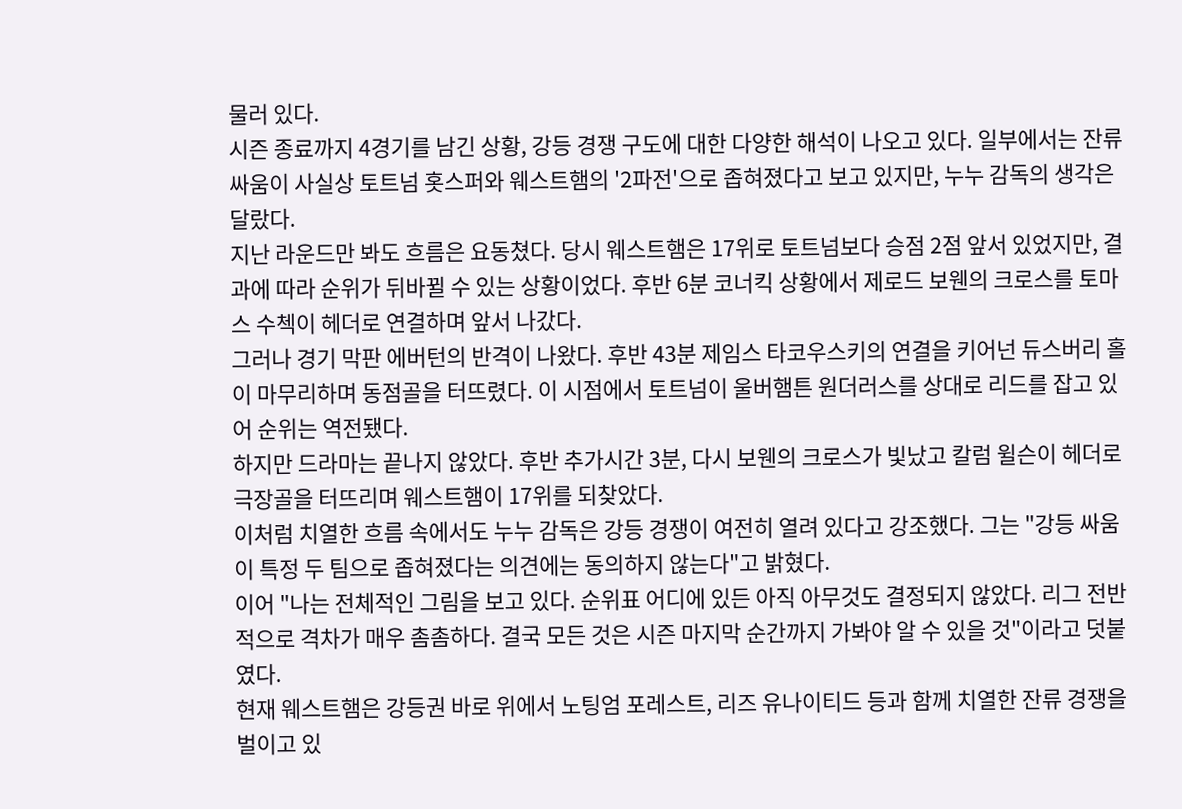물러 있다.
시즌 종료까지 4경기를 남긴 상황, 강등 경쟁 구도에 대한 다양한 해석이 나오고 있다. 일부에서는 잔류 싸움이 사실상 토트넘 홋스퍼와 웨스트햄의 '2파전'으로 좁혀졌다고 보고 있지만, 누누 감독의 생각은 달랐다.
지난 라운드만 봐도 흐름은 요동쳤다. 당시 웨스트햄은 17위로 토트넘보다 승점 2점 앞서 있었지만, 결과에 따라 순위가 뒤바뀔 수 있는 상황이었다. 후반 6분 코너킥 상황에서 제로드 보웬의 크로스를 토마스 수첵이 헤더로 연결하며 앞서 나갔다.
그러나 경기 막판 에버턴의 반격이 나왔다. 후반 43분 제임스 타코우스키의 연결을 키어넌 듀스버리 홀이 마무리하며 동점골을 터뜨렸다. 이 시점에서 토트넘이 울버햄튼 원더러스를 상대로 리드를 잡고 있어 순위는 역전됐다.
하지만 드라마는 끝나지 않았다. 후반 추가시간 3분, 다시 보웬의 크로스가 빛났고 칼럼 윌슨이 헤더로 극장골을 터뜨리며 웨스트햄이 17위를 되찾았다.
이처럼 치열한 흐름 속에서도 누누 감독은 강등 경쟁이 여전히 열려 있다고 강조했다. 그는 "강등 싸움이 특정 두 팀으로 좁혀졌다는 의견에는 동의하지 않는다"고 밝혔다.
이어 "나는 전체적인 그림을 보고 있다. 순위표 어디에 있든 아직 아무것도 결정되지 않았다. 리그 전반적으로 격차가 매우 촘촘하다. 결국 모든 것은 시즌 마지막 순간까지 가봐야 알 수 있을 것"이라고 덧붙였다.
현재 웨스트햄은 강등권 바로 위에서 노팅엄 포레스트, 리즈 유나이티드 등과 함께 치열한 잔류 경쟁을 벌이고 있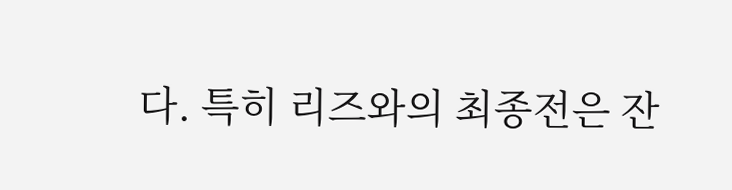다. 특히 리즈와의 최종전은 잔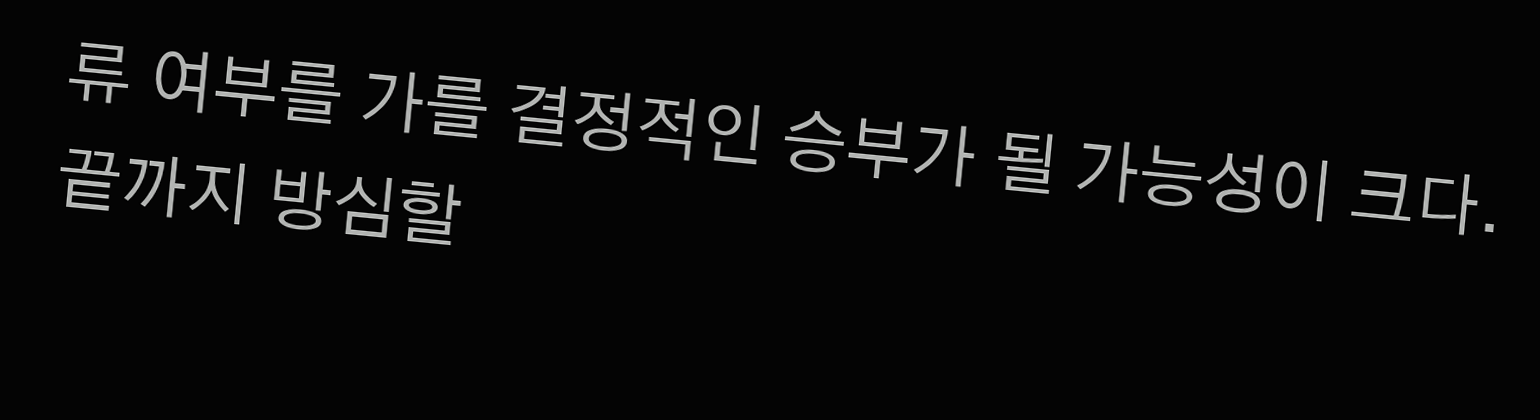류 여부를 가를 결정적인 승부가 될 가능성이 크다.
끝까지 방심할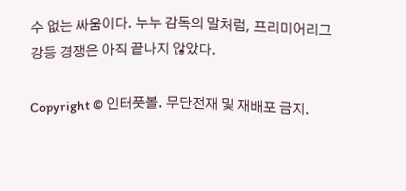수 없는 싸움이다. 누누 감독의 말처럼, 프리미어리그 강등 경쟁은 아직 끝나지 않았다.

Copyright © 인터풋볼. 무단전재 및 재배포 금지.